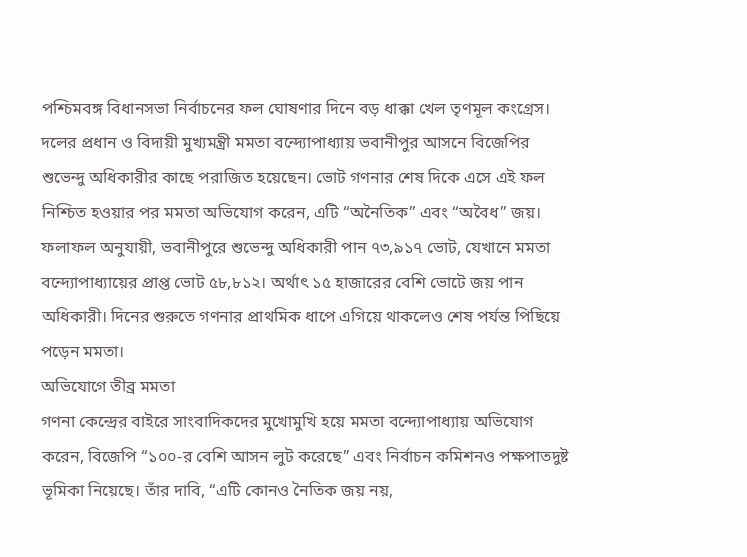পশ্চিমবঙ্গ বিধানসভা নির্বাচনের ফল ঘোষণার দিনে বড় ধাক্কা খেল তৃণমূল কংগ্রেস। দলের প্রধান ও বিদায়ী মুখ্যমন্ত্রী মমতা বন্দ্যোপাধ্যায় ভবানীপুর আসনে বিজেপির শুভেন্দু অধিকারীর কাছে পরাজিত হয়েছেন। ভোট গণনার শেষ দিকে এসে এই ফল নিশ্চিত হওয়ার পর মমতা অভিযোগ করেন, এটি “অনৈতিক” এবং “অবৈধ” জয়।
ফলাফল অনুযায়ী, ভবানীপুরে শুভেন্দু অধিকারী পান ৭৩,৯১৭ ভোট, যেখানে মমতা বন্দ্যোপাধ্যায়ের প্রাপ্ত ভোট ৫৮,৮১২। অর্থাৎ ১৫ হাজারের বেশি ভোটে জয় পান অধিকারী। দিনের শুরুতে গণনার প্রাথমিক ধাপে এগিয়ে থাকলেও শেষ পর্যন্ত পিছিয়ে পড়েন মমতা।
অভিযোগে তীব্র মমতা
গণনা কেন্দ্রের বাইরে সাংবাদিকদের মুখোমুখি হয়ে মমতা বন্দ্যোপাধ্যায় অভিযোগ করেন, বিজেপি “১০০-র বেশি আসন লুট করেছে” এবং নির্বাচন কমিশনও পক্ষপাতদুষ্ট ভূমিকা নিয়েছে। তাঁর দাবি, “এটি কোনও নৈতিক জয় নয়,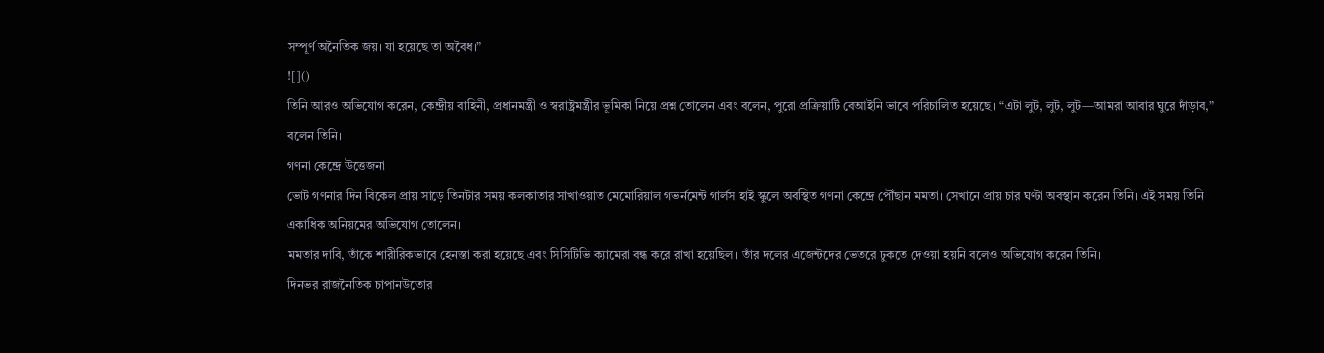সম্পূর্ণ অনৈতিক জয়। যা হয়েছে তা অবৈধ।”
![]()
তিনি আরও অভিযোগ করেন, কেন্দ্রীয় বাহিনী, প্রধানমন্ত্রী ও স্বরাষ্ট্রমন্ত্রীর ভূমিকা নিয়ে প্রশ্ন তোলেন এবং বলেন, পুরো প্রক্রিয়াটি বেআইনি ভাবে পরিচালিত হয়েছে। “এটা লুট, লুট, লুট—আমরা আবার ঘুরে দাঁড়াব,” বলেন তিনি।
গণনা কেন্দ্রে উত্তেজনা
ভোট গণনার দিন বিকেল প্রায় সাড়ে তিনটার সময় কলকাতার সাখাওয়াত মেমোরিয়াল গভর্নমেন্ট গার্লস হাই স্কুলে অবস্থিত গণনা কেন্দ্রে পৌঁছান মমতা। সেখানে প্রায় চার ঘণ্টা অবস্থান করেন তিনি। এই সময় তিনি একাধিক অনিয়মের অভিযোগ তোলেন।
মমতার দাবি, তাঁকে শারীরিকভাবে হেনস্তা করা হয়েছে এবং সিসিটিভি ক্যামেরা বন্ধ করে রাখা হয়েছিল। তাঁর দলের এজেন্টদের ভেতরে ঢুকতে দেওয়া হয়নি বলেও অভিযোগ করেন তিনি।
দিনভর রাজনৈতিক চাপানউতোর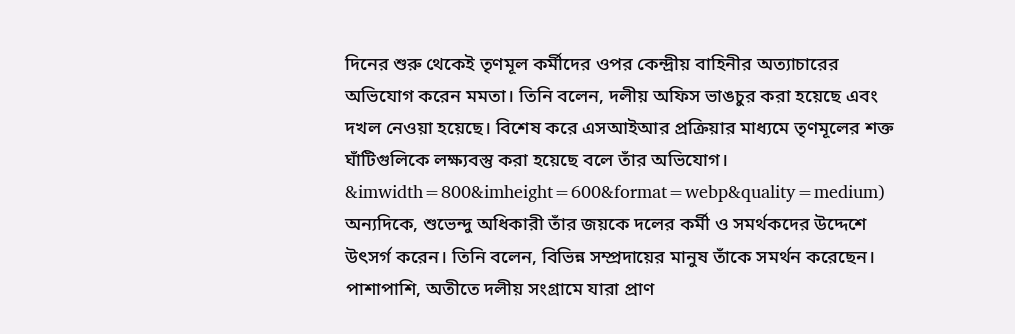দিনের শুরু থেকেই তৃণমূল কর্মীদের ওপর কেন্দ্রীয় বাহিনীর অত্যাচারের অভিযোগ করেন মমতা। তিনি বলেন, দলীয় অফিস ভাঙচুর করা হয়েছে এবং দখল নেওয়া হয়েছে। বিশেষ করে এসআইআর প্রক্রিয়ার মাধ্যমে তৃণমূলের শক্ত ঘাঁটিগুলিকে লক্ষ্যবস্তু করা হয়েছে বলে তাঁর অভিযোগ।
&imwidth=800&imheight=600&format=webp&quality=medium)
অন্যদিকে, শুভেন্দু অধিকারী তাঁর জয়কে দলের কর্মী ও সমর্থকদের উদ্দেশে উৎসর্গ করেন। তিনি বলেন, বিভিন্ন সম্প্রদায়ের মানুষ তাঁকে সমর্থন করেছেন। পাশাপাশি, অতীতে দলীয় সংগ্রামে যারা প্রাণ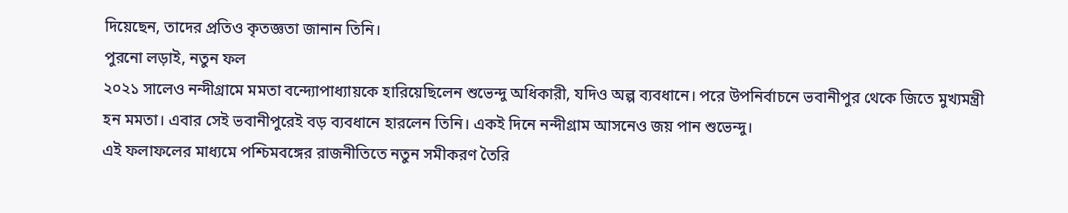দিয়েছেন, তাদের প্রতিও কৃতজ্ঞতা জানান তিনি।
পুরনো লড়াই, নতুন ফল
২০২১ সালেও নন্দীগ্রামে মমতা বন্দ্যোপাধ্যায়কে হারিয়েছিলেন শুভেন্দু অধিকারী, যদিও অল্প ব্যবধানে। পরে উপনির্বাচনে ভবানীপুর থেকে জিতে মুখ্যমন্ত্রী হন মমতা। এবার সেই ভবানীপুরেই বড় ব্যবধানে হারলেন তিনি। একই দিনে নন্দীগ্রাম আসনেও জয় পান শুভেন্দু।
এই ফলাফলের মাধ্যমে পশ্চিমবঙ্গের রাজনীতিতে নতুন সমীকরণ তৈরি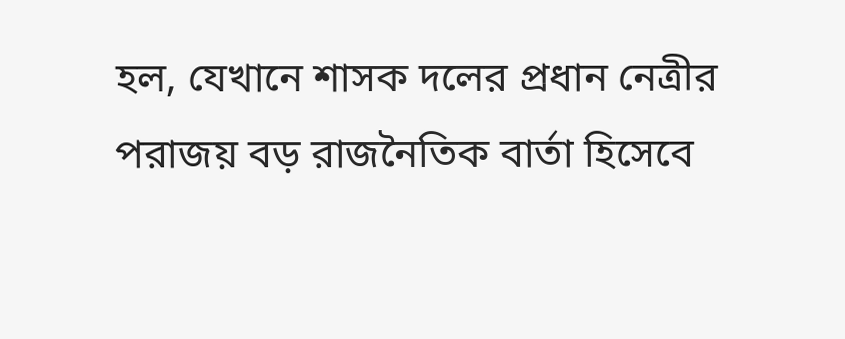হল, যেখানে শাসক দলের প্রধান নেত্রীর পরাজয় বড় রাজনৈতিক বার্তা হিসেবে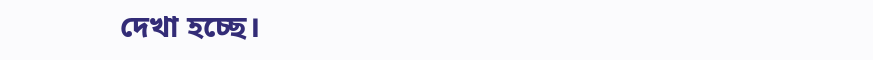দেখা হচ্ছে।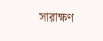সারাক্ষণ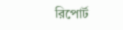রিপোর্ট